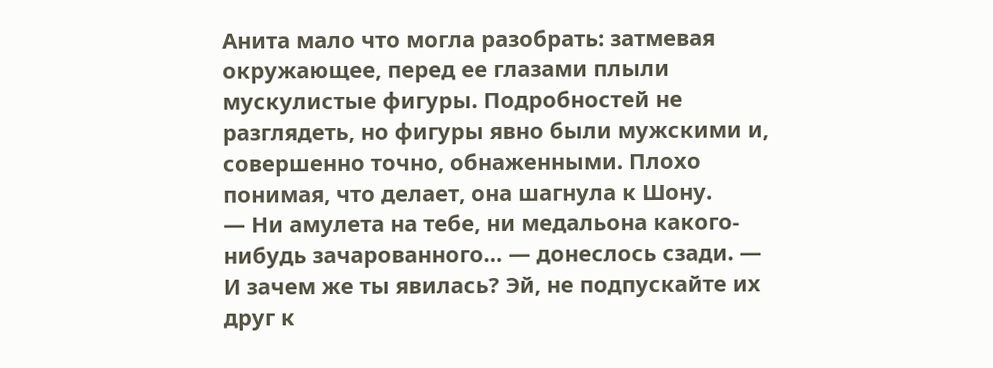Анита мало что могла разобрать: затмевая окружающее, перед ее глазами плыли мускулистые фигуры. Подробностей не разглядеть, но фигуры явно были мужскими и, совершенно точно, обнаженными. Плохо понимая, что делает, она шагнула к Шону.
— Ни амулета на тебе, ни медальона какого-нибудь зачарованного… — донеслось сзади. — И зачем же ты явилась? Эй, не подпускайте их друг к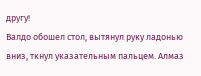другу!
Валдо обошел стол, вытянул руку ладонью вниз, ткнул указательным пальцем. Алмаз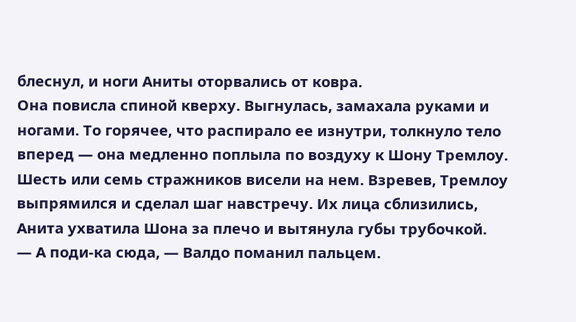блеснул, и ноги Аниты оторвались от ковра.
Она повисла спиной кверху. Выгнулась, замахала руками и ногами. То горячее, что распирало ее изнутри, толкнуло тело вперед — она медленно поплыла по воздуху к Шону Тремлоу.
Шесть или семь стражников висели на нем. Взревев, Тремлоу выпрямился и сделал шаг навстречу. Их лица сблизились, Анита ухватила Шона за плечо и вытянула губы трубочкой.
— А поди-ка сюда, — Валдо поманил пальцем.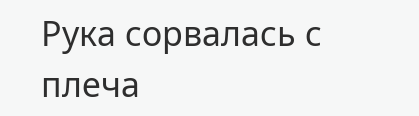Рука сорвалась с плеча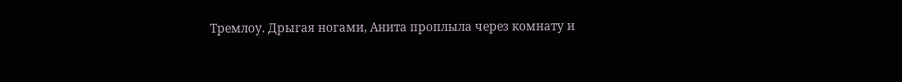Тремлоу. Дрыгая ногами, Анита проплыла через комнату и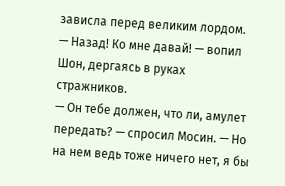зависла перед великим лордом.
— Назад! Ко мне давай! — вопил Шон, дергаясь в руках стражников.
— Он тебе должен, что ли, амулет передать? — спросил Мосин. — Но на нем ведь тоже ничего нет, я бы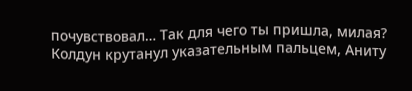почувствовал… Так для чего ты пришла, милая?
Колдун крутанул указательным пальцем, Аниту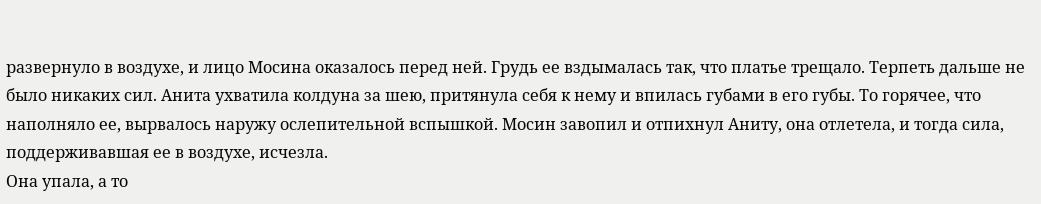развернуло в воздухе, и лицо Мосина оказалось перед ней. Грудь ее вздымалась так, что платье трещало. Терпеть дальше не было никаких сил. Анита ухватила колдуна за шею, притянула себя к нему и впилась губами в его губы. То горячее, что наполняло ее, вырвалось наружу ослепительной вспышкой. Мосин завопил и отпихнул Аниту, она отлетела, и тогда сила, поддерживавшая ее в воздухе, исчезла.
Она упала, а то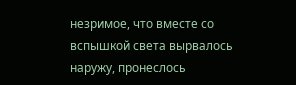незримое, что вместе со вспышкой света вырвалось наружу, пронеслось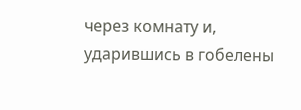через комнату и, ударившись в гобелены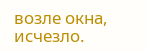возле окна, исчезло.